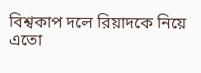বিশ্বকাপ দলে রিয়াদকে নিয়ে এতো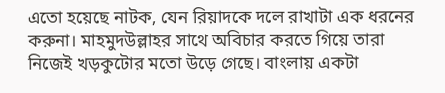এতো হয়েছে নাটক, যেন রিয়াদকে দলে রাখাটা এক ধরনের করুনা। মাহমুদউল্লাহর সাথে অবিচার করতে গিয়ে তারা নিজেই খড়কুটোর মতো উড়ে গেছে। বাংলায় একটা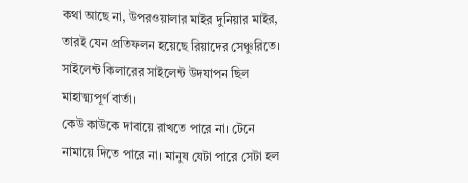কথা আছে না, উপরওয়ালার মাইর দুনিয়ার মাইর, তারই যেন প্রতিফলন হয়েছে রিয়াদের সেঞ্চুরিতে। সাইলেন্ট কিলারের সাইলেন্ট উদযাপন ছিল মাহাত্ম্যপূর্ণ বার্তা।
কেউ কাউকে দাবায়ে রাখতে পারে না। টেনে নামায়ে দিতে পারে না। মানুষ যেটা পারে সেটা হল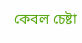কেবল চেষ্টা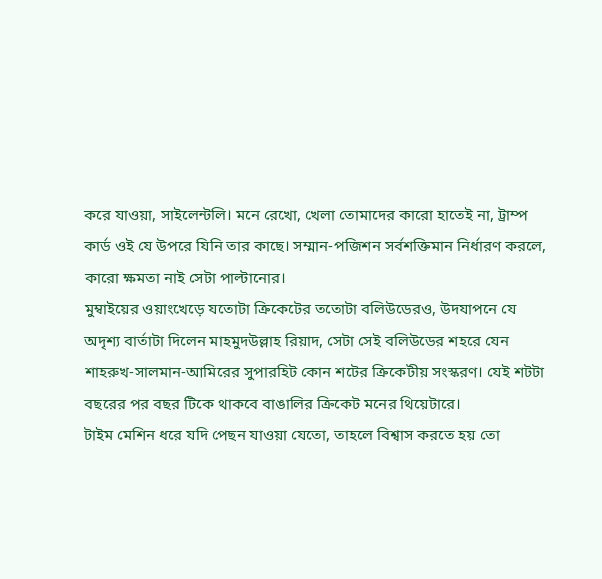করে যাওয়া, সাইলেন্টলি। মনে রেখো, খেলা তোমাদের কারো হাতেই না, ট্রাম্প কার্ড ওই যে উপরে যিনি তার কাছে। সম্মান-পজিশন সর্বশক্তিমান নির্ধারণ করলে, কারো ক্ষমতা নাই সেটা পাল্টানোর।
মুম্বাইয়ের ওয়াংখেড়ে যতোটা ক্রিকেটের ততোটা বলিউডেরও, উদযাপনে যে অদৃশ্য বার্তাটা দিলেন মাহমুদউল্লাহ রিয়াদ, সেটা সেই বলিউডের শহরে যেন শাহরুখ-সালমান-আমিরের সুপারহিট কোন শটের ক্রিকেটীয় সংস্করণ। যেই শটটা বছরের পর বছর টিকে থাকবে বাঙালির ক্রিকেট মনের থিয়েটারে।
টাইম মেশিন ধরে যদি পেছন যাওয়া যেতো, তাহলে বিশ্বাস করতে হয় তো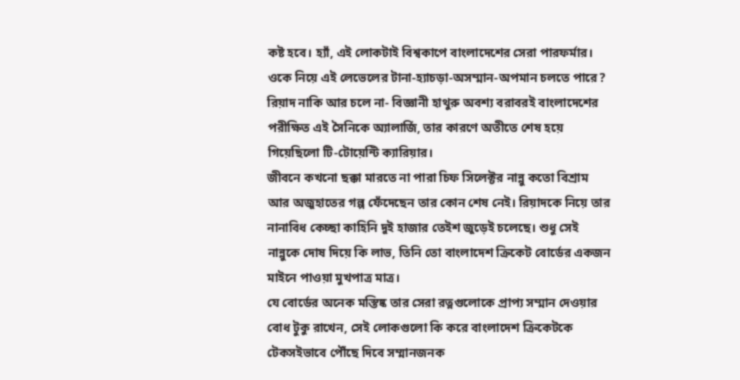কষ্ট হবে। হ্যাঁ, এই লোকটাই বিশ্বকাপে বাংলাদেশের সেরা পারফর্মার। ওকে নিয়ে এই লেভেলের টানা-হ্যাচড়া-অসম্মান-অপমান চলতে পারে? রিয়াদ নাকি আর চলে না- বিজ্ঞানী হাথুরু অবশ্য বরাবরই বাংলাদেশের পরীক্ষিত এই সৈনিকে অ্যালার্জি, তার কারণে অতীতে শেষ হয়ে গিয়েছিলো টি-টোয়েন্টি ক্যারিয়ার।
জীবনে কখনো ছক্কা মারতে না পারা চিফ সিলেক্টর নান্নু কতো বিশ্রাম আর অজুহাতের গল্প ফেঁদেছেন তার কোন শেষ নেই। রিয়াদকে নিয়ে তার নানাবিধ কেচ্ছা কাহিনি দুই হাজার তেইশ জুড়েই চলেছে। শুধু সেই নান্নুকে দোষ দিয়ে কি লাভ, তিনি তো বাংলাদেশ ক্রিকেট বোর্ডের একজন মাইনে পাওয়া মুখপাত্র মাত্র।
যে বোর্ডের অনেক মস্তিষ্ক তার সেরা রত্নগুলোকে প্রাপ্য সম্মান দেওয়ার বোধ টুকু রাখেন, সেই লোকগুলো কি করে বাংলাদেশ ক্রিকেটকে টেকসইভাবে পৌঁছে দিবে সম্মানজনক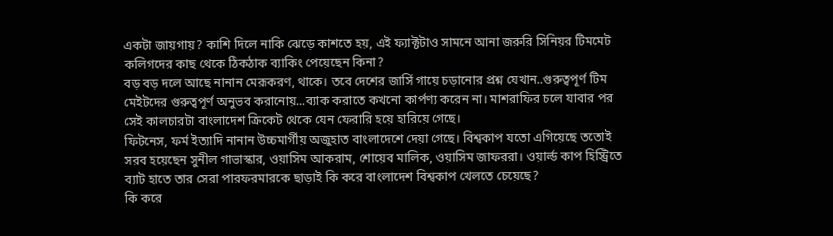একটা জায়গায়? কাশি দিলে নাকি ঝেড়ে কাশতে হয়, এই ফ্যাক্টটাও সামনে আনা জরুরি সিনিয়র টিমমেট কলিগদের কাছ থেকে ঠিকঠাক ব্যাকিং পেয়েছেন কিনা?
বড় বড় দলে আছে নানান মেরূকরণ, থাকে। তবে দেশের জার্সি গায়ে চড়ানোর প্রশ্ন যেখান..গুরুত্বপূর্ণ টিম মেইটদের গুরুত্বপূর্ণ অনুভব করানোয়...ব্যাক করাতে কখনো কার্পণ্য করেন না। মাশরাফির চলে যাবার পর সেই কালচারটা বাংলাদেশ ক্রিকেট থেকে যেন ফেরারি হয়ে হারিয়ে গেছে।
ফিটনেস, ফর্ম ইত্যাদি নানান উচ্চমার্গীয় অজুহাত বাংলাদেশে দেয়া গেছে। বিশ্বকাপ যতো এগিয়েছে ততোই সরব হয়েছেন সুনীল গাভাস্কার, ওয়াসিম আকরাম, শোয়েব মালিক, ওয়াসিম জাফররা। ওয়ার্ল্ড কাপ হিস্ট্রিতে ব্যাট হাতে তার সেরা পারফরমারকে ছাড়াই কি করে বাংলাদেশ বিশ্বকাপ খেলতে চেয়েছে?
কি করে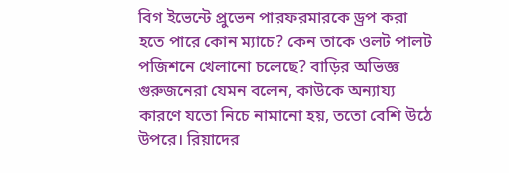বিগ ইভেন্টে প্রুভেন পারফরমারকে ড্রপ করা হতে পারে কোন ম্যাচে? কেন তাকে ওলট পালট পজিশনে খেলানো চলেছে? বাড়ির অভিজ্ঞ গুরুজনেরা যেমন বলেন, কাউকে অন্যায্য কারণে যতো নিচে নামানো হয়, ততো বেশি উঠে উপরে। রিয়াদের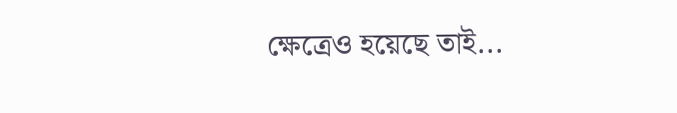ক্ষেত্রেও হয়েছে তাই...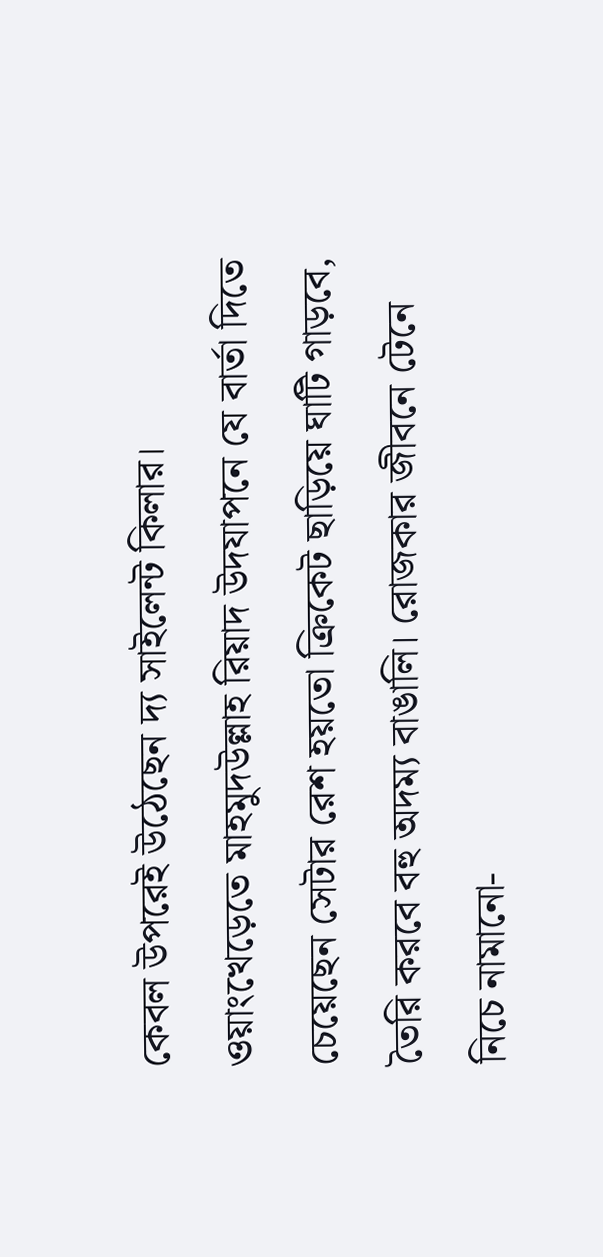কেবল উপরেই উঠেছেন দ্য সাইলেন্ট কিলার।
ওয়াংখেড়েতে মাহমুদউল্লাহ রিয়াদ উদযাপনে যে বার্তা দিতে চেয়েছেন সেটার রেশ হয়তো ক্রিকেট ছাড়িয়ে ঘাটি গাড়বে, তৈরি করবে বহু অদম্য বাঙালি। রোজকার জীবনে টেনে নিচে নামানো-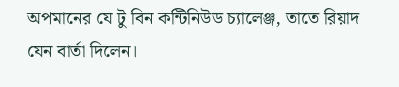অপমানের যে টু বিন কন্টিনিউড চ্যালেঞ্জ, তাতে রিয়াদ যেন বার্তা দিলেন।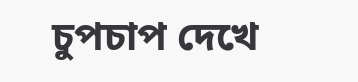চুপচাপ দেখে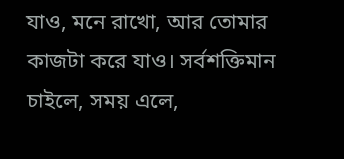যাও, মনে রাখো, আর তোমার কাজটা করে যাও। সর্বশক্তিমান চাইলে, সময় এলে,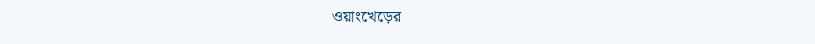ওয়াংখেড়ের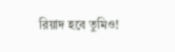রিয়াদ হবে তুমিও!